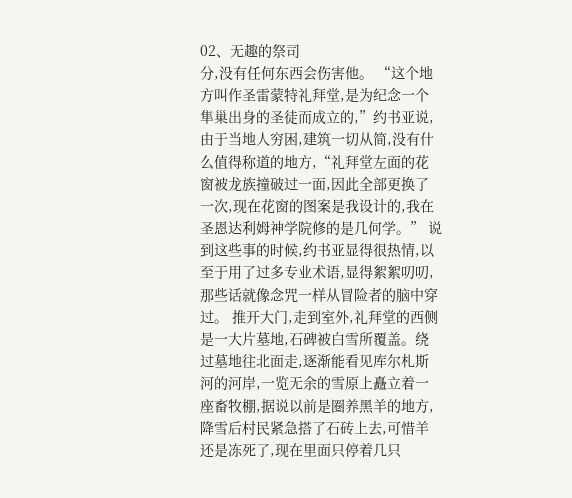02、无趣的祭司
分,没有任何东西会伤害他。 “这个地方叫作圣雷蒙特礼拜堂,是为纪念一个隼巢出身的圣徒而成立的,”约书亚说,由于当地人穷困,建筑一切从简,没有什么值得称道的地方,“礼拜堂左面的花窗被龙族撞破过一面,因此全部更换了一次,现在花窗的图案是我设计的,我在圣恩达利姆神学院修的是几何学。” 说到这些事的时候,约书亚显得很热情,以至于用了过多专业术语,显得絮絮叨叨,那些话就像念咒一样从冒险者的脑中穿过。 推开大门,走到室外,礼拜堂的西侧是一大片墓地,石碑被白雪所覆盖。绕过墓地往北面走,逐渐能看见库尔札斯河的河岸,一览无余的雪原上矗立着一座畜牧棚,据说以前是圈养黑羊的地方,降雪后村民紧急搭了石砖上去,可惜羊还是冻死了,现在里面只停着几只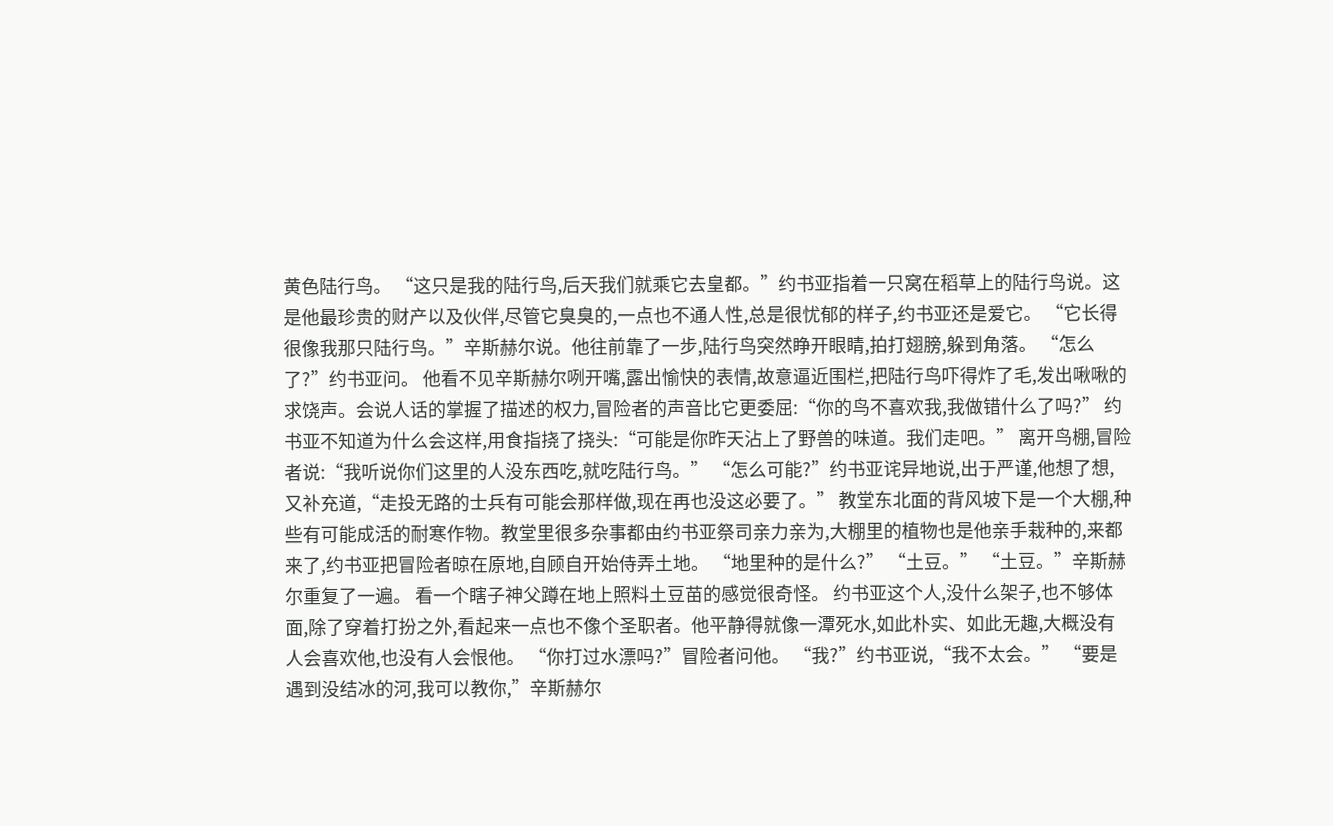黄色陆行鸟。 “这只是我的陆行鸟,后天我们就乘它去皇都。”约书亚指着一只窝在稻草上的陆行鸟说。这是他最珍贵的财产以及伙伴,尽管它臭臭的,一点也不通人性,总是很忧郁的样子,约书亚还是爱它。 “它长得很像我那只陆行鸟。”辛斯赫尔说。他往前靠了一步,陆行鸟突然睁开眼睛,拍打翅膀,躲到角落。 “怎么了?”约书亚问。 他看不见辛斯赫尔咧开嘴,露出愉快的表情,故意逼近围栏,把陆行鸟吓得炸了毛,发出啾啾的求饶声。会说人话的掌握了描述的权力,冒险者的声音比它更委屈:“你的鸟不喜欢我,我做错什么了吗?” 约书亚不知道为什么会这样,用食指挠了挠头:“可能是你昨天沾上了野兽的味道。我们走吧。” 离开鸟棚,冒险者说:“我听说你们这里的人没东西吃,就吃陆行鸟。” “怎么可能?”约书亚诧异地说,出于严谨,他想了想,又补充道,“走投无路的士兵有可能会那样做,现在再也没这必要了。” 教堂东北面的背风坡下是一个大棚,种些有可能成活的耐寒作物。教堂里很多杂事都由约书亚祭司亲力亲为,大棚里的植物也是他亲手栽种的,来都来了,约书亚把冒险者晾在原地,自顾自开始侍弄土地。 “地里种的是什么?” “土豆。” “土豆。”辛斯赫尔重复了一遍。 看一个瞎子神父蹲在地上照料土豆苗的感觉很奇怪。 约书亚这个人,没什么架子,也不够体面,除了穿着打扮之外,看起来一点也不像个圣职者。他平静得就像一潭死水,如此朴实、如此无趣,大概没有人会喜欢他,也没有人会恨他。 “你打过水漂吗?”冒险者问他。 “我?”约书亚说,“我不太会。” “要是遇到没结冰的河,我可以教你,”辛斯赫尔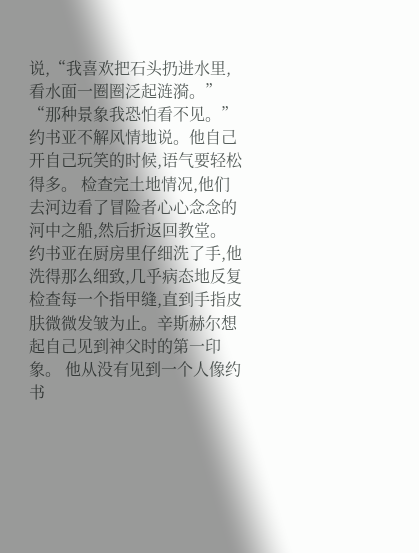说,“我喜欢把石头扔进水里,看水面一圈圈泛起涟漪。” “那种景象我恐怕看不见。”约书亚不解风情地说。他自己开自己玩笑的时候,语气要轻松得多。 检查完土地情况,他们去河边看了冒险者心心念念的河中之船,然后折返回教堂。 约书亚在厨房里仔细洗了手,他洗得那么细致,几乎病态地反复检查每一个指甲缝,直到手指皮肤微微发皱为止。辛斯赫尔想起自己见到神父时的第一印象。 他从没有见到一个人像约书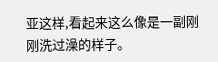亚这样,看起来这么像是一副刚刚洗过澡的样子。